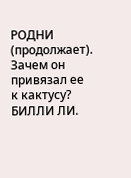РОДНИ (продолжает). Зачем он привязал ее к кактусу?
БИЛЛИ ЛИ.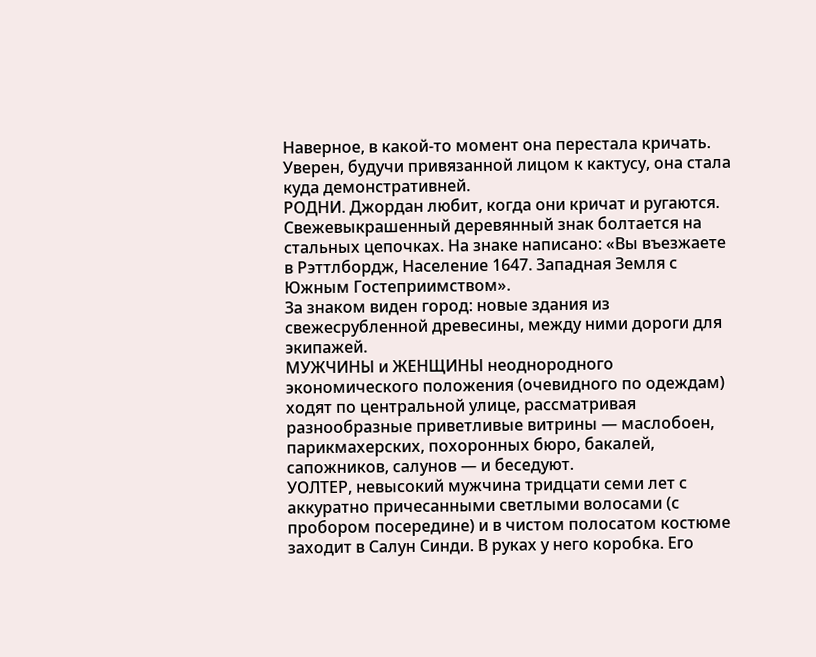Наверное, в какой-то момент она перестала кричать. Уверен, будучи привязанной лицом к кактусу, она стала куда демонстративней.
РОДНИ. Джордан любит, когда они кричат и ругаются.
Свежевыкрашенный деревянный знак болтается на стальных цепочках. На знаке написано: «Вы въезжаете в Рэттлбордж, Население 1647. Западная Земля с Южным Гостеприимством».
За знаком виден город: новые здания из свежесрубленной древесины, между ними дороги для экипажей.
МУЖЧИНЫ и ЖЕНЩИНЫ неоднородного экономического положения (очевидного по одеждам) ходят по центральной улице, рассматривая разнообразные приветливые витрины — маслобоен, парикмахерских, похоронных бюро, бакалей, сапожников, салунов — и беседуют.
УОЛТЕР, невысокий мужчина тридцати семи лет с аккуратно причесанными светлыми волосами (с пробором посередине) и в чистом полосатом костюме заходит в Салун Синди. В руках у него коробка. Его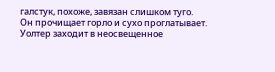галстук, похоже, завязан слишком туго.
Он прочищает горло и сухо проглатывает.
Уолтер заходит в неосвещенное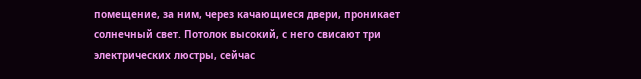помещение, за ним, через качающиеся двери, проникает солнечный свет. Потолок высокий, с него свисают три электрических люстры, сейчас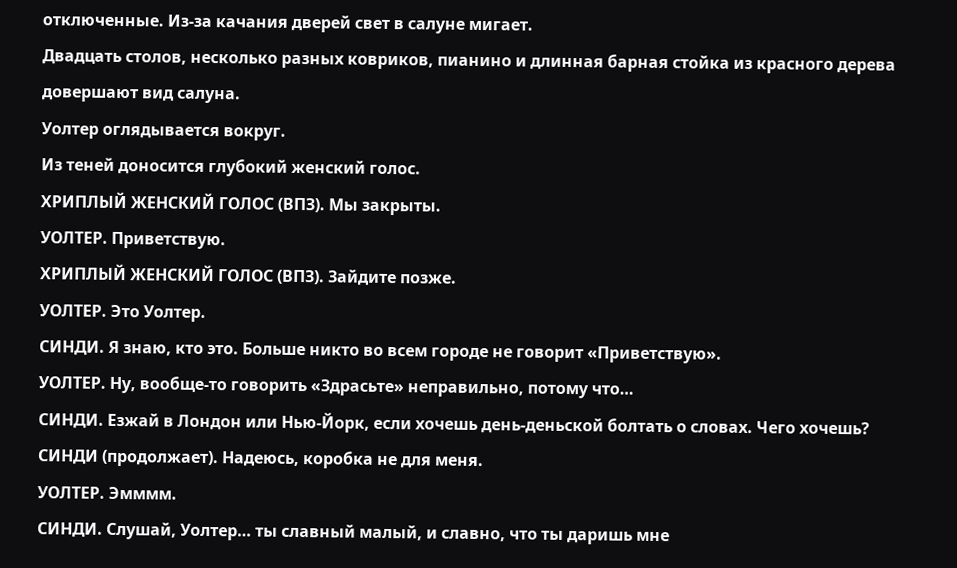отключенные. Из-за качания дверей свет в салуне мигает.
Двадцать столов, несколько разных ковриков, пианино и длинная барная стойка из красного дерева довершают вид салуна.
Уолтер оглядывается вокруг.
Из теней доносится глубокий женский голос.
ХРИПЛЫЙ ЖЕНСКИЙ ГОЛОС (ВПЗ). Мы закрыты.
УОЛТЕР. Приветствую.
ХРИПЛЫЙ ЖЕНСКИЙ ГОЛОС (ВПЗ). Зайдите позже.
УОЛТЕР. Это Уолтер.
СИНДИ. Я знаю, кто это. Больше никто во всем городе не говорит «Приветствую».
УОЛТЕР. Ну, вообще-то говорить «Здрасьте» неправильно, потому что…
СИНДИ. Езжай в Лондон или Нью-Йорк, если хочешь день-деньской болтать о словах. Чего хочешь?
СИНДИ (продолжает). Надеюсь, коробка не для меня.
УОЛТЕР. Эмммм.
СИНДИ. Слушай, Уолтер… ты славный малый, и славно, что ты даришь мне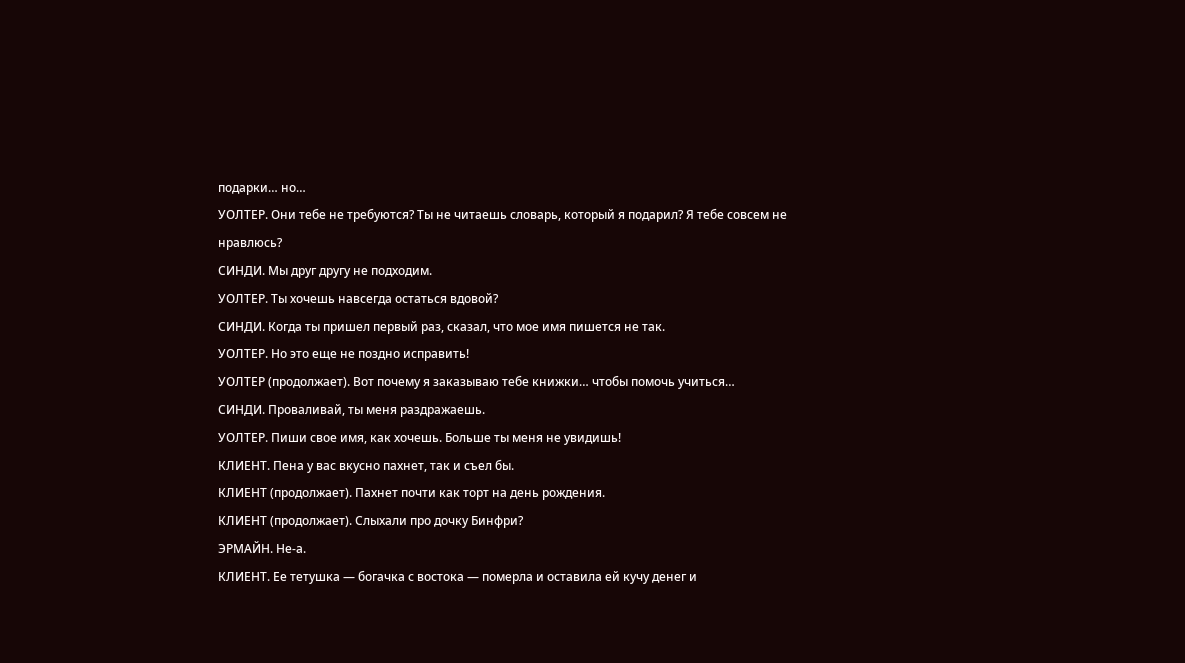подарки… но…
УОЛТЕР. Они тебе не требуются? Ты не читаешь словарь, который я подарил? Я тебе совсем не нравлюсь?
СИНДИ. Мы друг другу не подходим.
УОЛТЕР. Ты хочешь навсегда остаться вдовой?
СИНДИ. Когда ты пришел первый раз, сказал, что мое имя пишется не так.
УОЛТЕР. Но это еще не поздно исправить!
УОЛТЕР (продолжает). Вот почему я заказываю тебе книжки… чтобы помочь учиться…
СИНДИ. Проваливай, ты меня раздражаешь.
УОЛТЕР. Пиши свое имя, как хочешь. Больше ты меня не увидишь!
КЛИЕНТ. Пена у вас вкусно пахнет, так и съел бы.
КЛИЕНТ (продолжает). Пахнет почти как торт на день рождения.
КЛИЕНТ (продолжает). Слыхали про дочку Бинфри?
ЭРМАЙН. Не-а.
КЛИЕНТ. Ее тетушка — богачка с востока — померла и оставила ей кучу денег и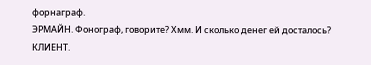форнаграф.
ЭРМАЙН. Фонограф, говорите? Хмм. И сколько денег ей досталось?
КЛИЕНТ.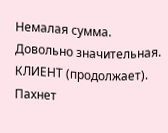Немалая сумма. Довольно значительная.
КЛИЕНТ (продолжает). Пахнет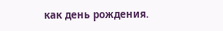как день рождения.